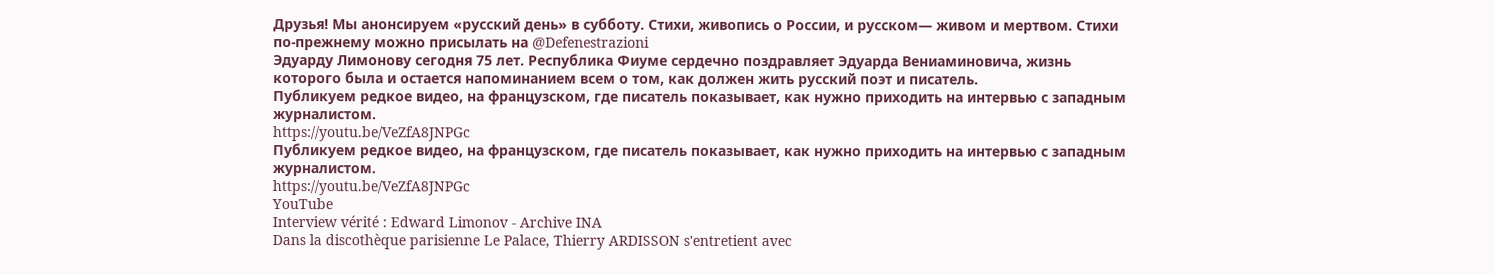Друзья! Мы анонсируем «русский день» в субботу. Стихи, живопись о России, и русском— живом и мертвом. Стихи по-прежнему можно присылать на @Defenestrazioni
Эдуарду Лимонову сегодня 75 лет. Республика Фиуме сердечно поздравляет Эдуарда Вениаминовича, жизнь которого была и остается напоминанием всем о том, как должен жить русский поэт и писатель.
Публикуем редкое видео, на французском, где писатель показывает, как нужно приходить на интервью с западным журналистом.
https://youtu.be/VeZfA8JNPGc
Публикуем редкое видео, на французском, где писатель показывает, как нужно приходить на интервью с западным журналистом.
https://youtu.be/VeZfA8JNPGc
YouTube
Interview vérité : Edward Limonov - Archive INA
Dans la discothèque parisienne Le Palace, Thierry ARDISSON s'entretient avec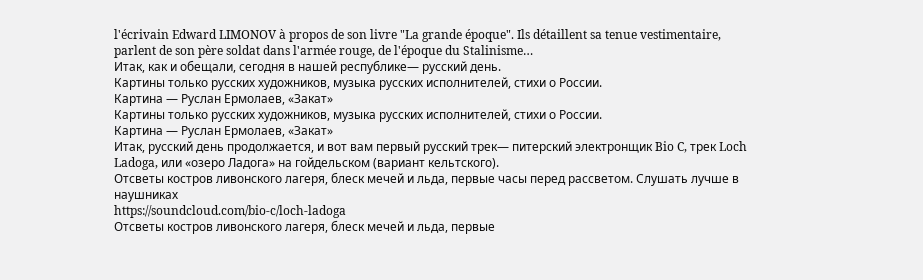l'écrivain Edward LIMONOV à propos de son livre "La grande époque". Ils détaillent sa tenue vestimentaire, parlent de son père soldat dans l'armée rouge, de l'époque du Stalinisme…
Итак, как и обещали, сегодня в нашей республике— русский день.
Картины только русских художников, музыка русских исполнителей, стихи о России.
Картина — Руслан Ермолаев, «Закат»
Картины только русских художников, музыка русских исполнителей, стихи о России.
Картина — Руслан Ермолаев, «Закат»
Итак, русский день продолжается, и вот вам первый русский трек— питерский электронщик Bio C, трек Loch Ladoga, или «озеро Ладога» на гойдельском (вариант кельтского).
Отсветы костров ливонского лагеря, блеск мечей и льда, первые часы перед рассветом. Слушать лучше в наушниках
https://soundcloud.com/bio-c/loch-ladoga
Отсветы костров ливонского лагеря, блеск мечей и льда, первые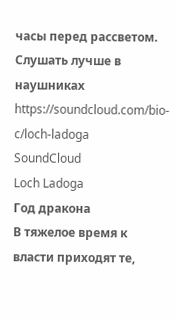часы перед рассветом. Слушать лучше в наушниках
https://soundcloud.com/bio-c/loch-ladoga
SoundCloud
Loch Ladoga
Год дракона
В тяжелое время к власти приходят те,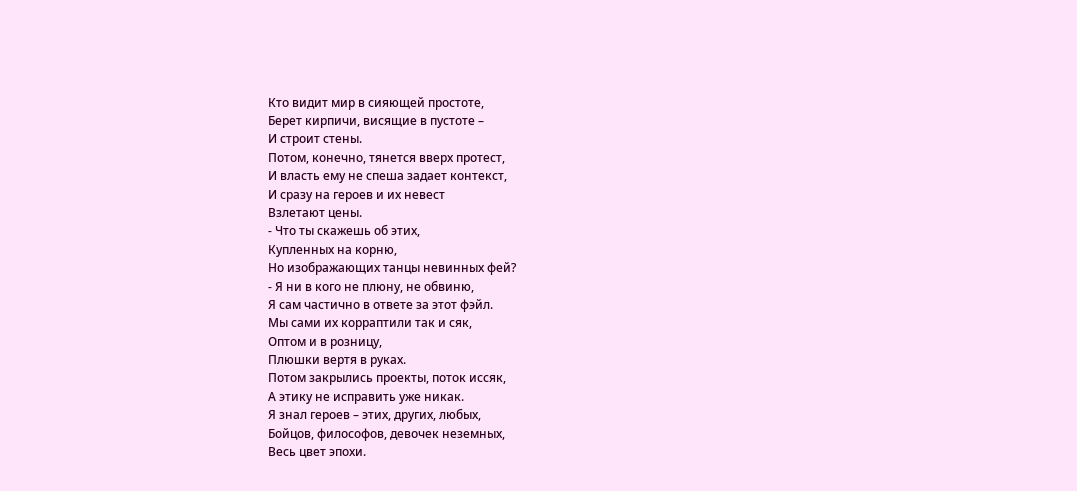Кто видит мир в сияющей простоте,
Берет кирпичи, висящие в пустоте –
И строит стены.
Потом, конечно, тянется вверх протест,
И власть ему не спеша задает контекст,
И сразу на героев и их невест
Взлетают цены.
- Что ты скажешь об этих,
Купленных на корню,
Но изображающих танцы невинных фей?
- Я ни в кого не плюну, не обвиню,
Я сам частично в ответе за этот фэйл.
Мы сами их корраптили так и сяк,
Оптом и в розницу,
Плюшки вертя в руках.
Потом закрылись проекты, поток иссяк,
А этику не исправить уже никак.
Я знал героев – этих, других, любых,
Бойцов, философов, девочек неземных,
Весь цвет эпохи.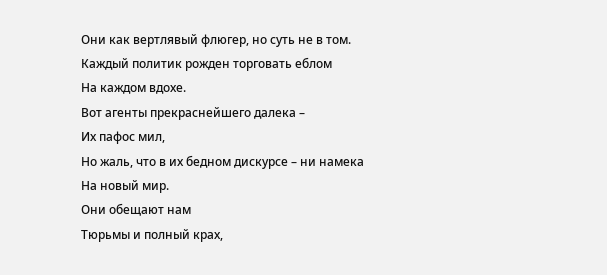Они как вертлявый флюгер, но суть не в том.
Каждый политик рожден торговать еблом
На каждом вдохе.
Вот агенты прекраснейшего далека –
Их пафос мил,
Но жаль, что в их бедном дискурсе – ни намека
На новый мир.
Они обещают нам
Тюрьмы и полный крах,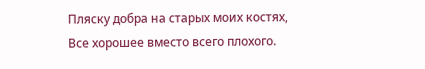Пляску добра на старых моих костях,
Все хорошее вместо всего плохого.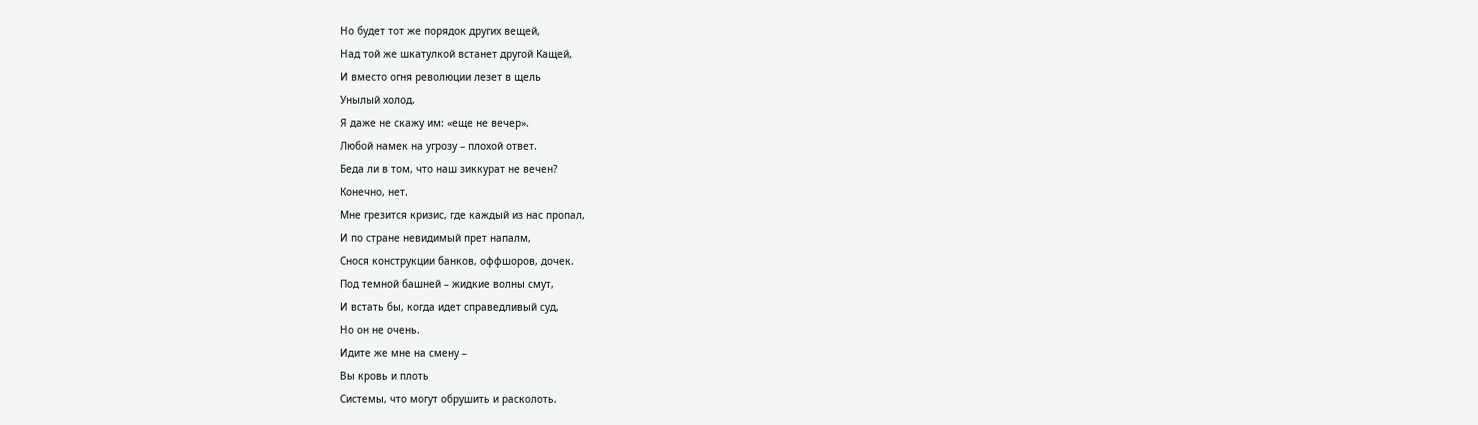Но будет тот же порядок других вещей,
Над той же шкатулкой встанет другой Кащей,
И вместо огня революции лезет в щель
Унылый холод.
Я даже не скажу им: «еще не вечер».
Любой намек на угрозу – плохой ответ.
Беда ли в том, что наш зиккурат не вечен?
Конечно, нет.
Мне грезится кризис, где каждый из нас пропал,
И по стране невидимый прет напалм,
Снося конструкции банков, оффшоров, дочек.
Под темной башней – жидкие волны смут,
И встать бы, когда идет справедливый суд,
Но он не очень.
Идите же мне на смену –
Вы кровь и плоть
Системы, что могут обрушить и расколоть.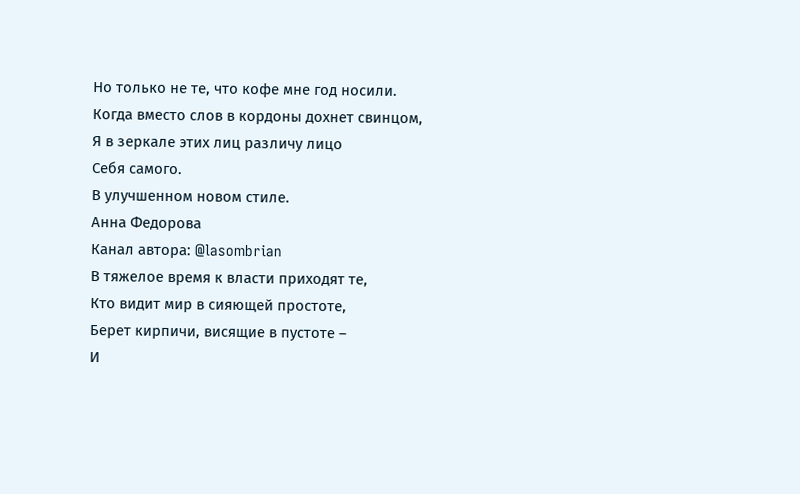Но только не те, что кофе мне год носили.
Когда вместо слов в кордоны дохнет свинцом,
Я в зеркале этих лиц различу лицо
Себя самого.
В улучшенном новом стиле.
Анна Федорова
Канал автора: @lasombrian
В тяжелое время к власти приходят те,
Кто видит мир в сияющей простоте,
Берет кирпичи, висящие в пустоте –
И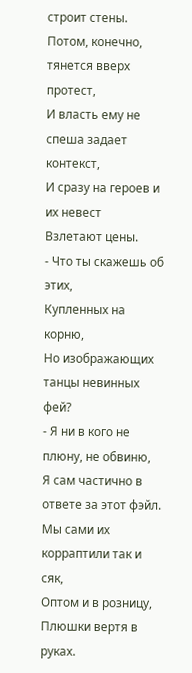строит стены.
Потом, конечно, тянется вверх протест,
И власть ему не спеша задает контекст,
И сразу на героев и их невест
Взлетают цены.
- Что ты скажешь об этих,
Купленных на корню,
Но изображающих танцы невинных фей?
- Я ни в кого не плюну, не обвиню,
Я сам частично в ответе за этот фэйл.
Мы сами их корраптили так и сяк,
Оптом и в розницу,
Плюшки вертя в руках.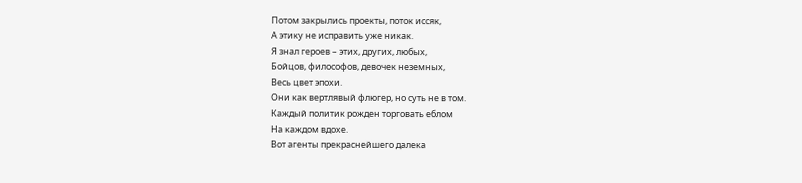Потом закрылись проекты, поток иссяк,
А этику не исправить уже никак.
Я знал героев – этих, других, любых,
Бойцов, философов, девочек неземных,
Весь цвет эпохи.
Они как вертлявый флюгер, но суть не в том.
Каждый политик рожден торговать еблом
На каждом вдохе.
Вот агенты прекраснейшего далека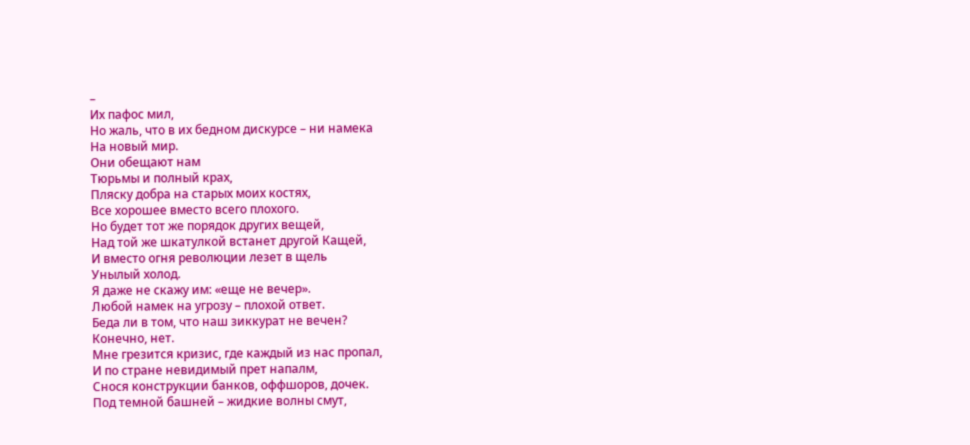–
Их пафос мил,
Но жаль, что в их бедном дискурсе – ни намека
На новый мир.
Они обещают нам
Тюрьмы и полный крах,
Пляску добра на старых моих костях,
Все хорошее вместо всего плохого.
Но будет тот же порядок других вещей,
Над той же шкатулкой встанет другой Кащей,
И вместо огня революции лезет в щель
Унылый холод.
Я даже не скажу им: «еще не вечер».
Любой намек на угрозу – плохой ответ.
Беда ли в том, что наш зиккурат не вечен?
Конечно, нет.
Мне грезится кризис, где каждый из нас пропал,
И по стране невидимый прет напалм,
Снося конструкции банков, оффшоров, дочек.
Под темной башней – жидкие волны смут,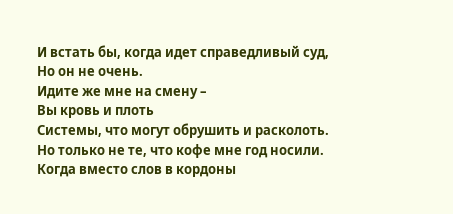И встать бы, когда идет справедливый суд,
Но он не очень.
Идите же мне на смену –
Вы кровь и плоть
Системы, что могут обрушить и расколоть.
Но только не те, что кофе мне год носили.
Когда вместо слов в кордоны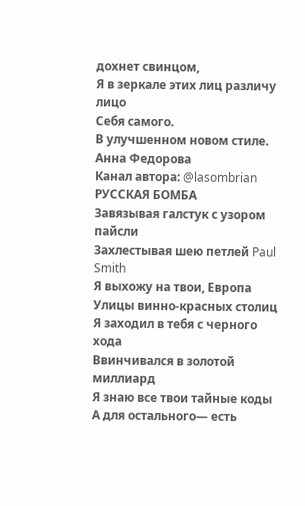дохнет свинцом,
Я в зеркале этих лиц различу лицо
Себя самого.
В улучшенном новом стиле.
Анна Федорова
Канал автора: @lasombrian
РУССКАЯ БОМБА
Завязывая галстук с узором пайсли
Захлестывая шею петлей Paul Smith
Я выхожу на твои, Европа
Улицы винно-красных столиц
Я заходил в тебя с черного хода
Ввинчивался в золотой миллиард
Я знаю все твои тайные коды
А для остального— есть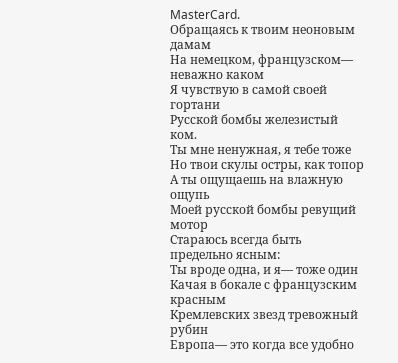MasterCard.
Обращаясь к твоим неоновым дамам
На немецком, французском— неважно каком
Я чувствую в самой своей гортани
Русской бомбы железистый ком.
Ты мне ненужная, я тебе тоже
Но твои скулы остры, как топор
А ты ощущаешь на влажную ощупь
Моей русской бомбы ревущий мотор
Стараюсь всегда быть предельно ясным:
Ты вроде одна, и я— тоже один
Качая в бокале с французским красным
Кремлевских звезд тревожный рубин
Европа— это когда все удобно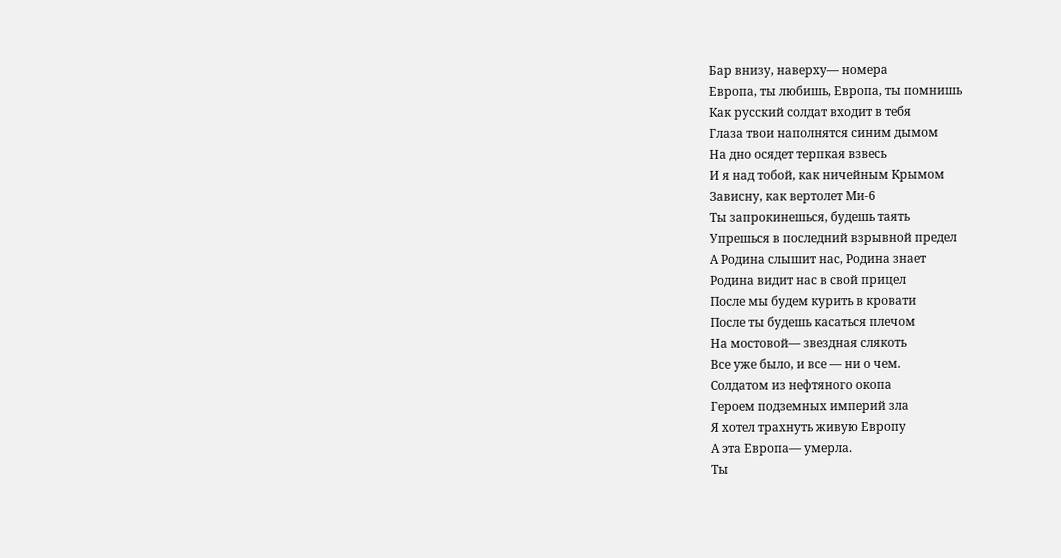Бар внизу, наверху— номера
Европа, ты любишь, Европа, ты помнишь
Как русский солдат входит в тебя
Глаза твои наполнятся синим дымом
На дно осядет терпкая взвесь
И я над тобой, как ничейным Крымом
Зависну, как вертолет Ми-6
Ты запрокинешься, будешь таять
Упрешься в последний взрывной предел
А Родина слышит нас, Родина знает
Родина видит нас в свой прицел
После мы будем курить в кровати
После ты будешь касаться плечом
На мостовой— звездная слякоть
Все уже было, и все — ни о чем.
Солдатом из нефтяного окопа
Героем подземных империй зла
Я хотел трахнуть живую Европу
А эта Европа— умерла.
Ты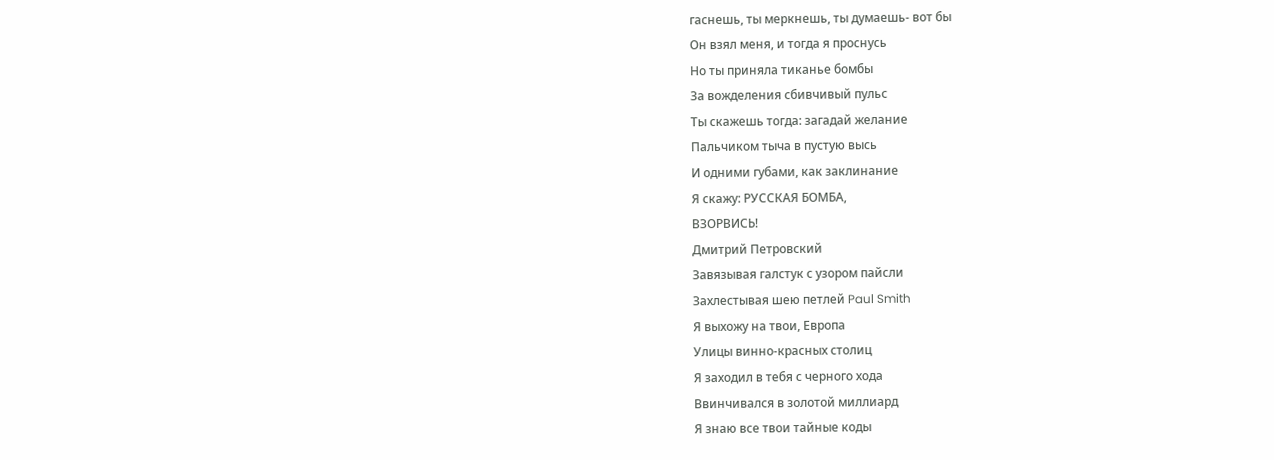гаснешь, ты меркнешь, ты думаешь- вот бы
Он взял меня, и тогда я проснусь
Но ты приняла тиканье бомбы
За вожделения сбивчивый пульс
Ты скажешь тогда: загадай желание
Пальчиком тыча в пустую высь
И одними губами, как заклинание
Я скажу: РУССКАЯ БОМБА,
ВЗОРВИСЬ!
Дмитрий Петровский
Завязывая галстук с узором пайсли
Захлестывая шею петлей Paul Smith
Я выхожу на твои, Европа
Улицы винно-красных столиц
Я заходил в тебя с черного хода
Ввинчивался в золотой миллиард
Я знаю все твои тайные коды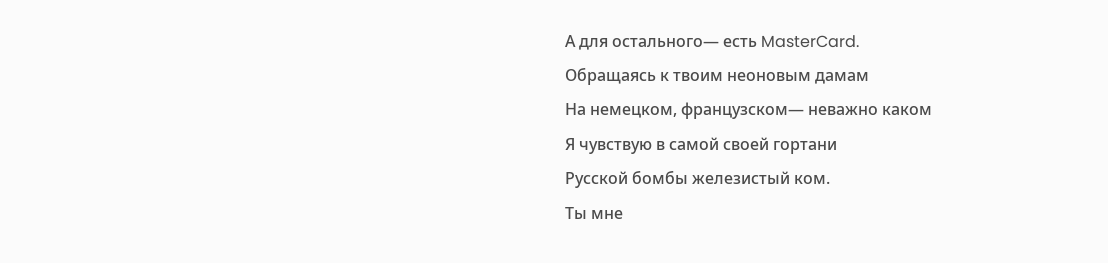А для остального— есть MasterCard.
Обращаясь к твоим неоновым дамам
На немецком, французском— неважно каком
Я чувствую в самой своей гортани
Русской бомбы железистый ком.
Ты мне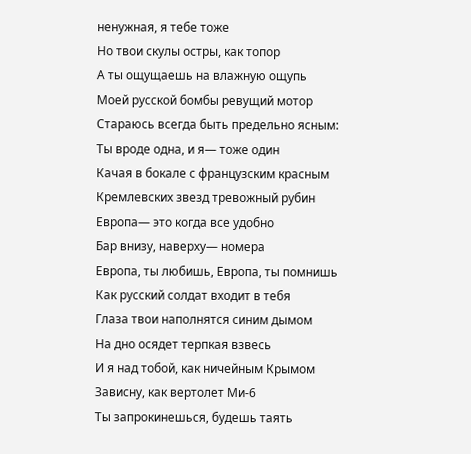ненужная, я тебе тоже
Но твои скулы остры, как топор
А ты ощущаешь на влажную ощупь
Моей русской бомбы ревущий мотор
Стараюсь всегда быть предельно ясным:
Ты вроде одна, и я— тоже один
Качая в бокале с французским красным
Кремлевских звезд тревожный рубин
Европа— это когда все удобно
Бар внизу, наверху— номера
Европа, ты любишь, Европа, ты помнишь
Как русский солдат входит в тебя
Глаза твои наполнятся синим дымом
На дно осядет терпкая взвесь
И я над тобой, как ничейным Крымом
Зависну, как вертолет Ми-6
Ты запрокинешься, будешь таять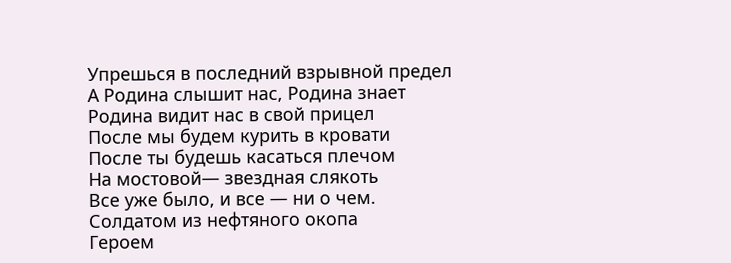Упрешься в последний взрывной предел
А Родина слышит нас, Родина знает
Родина видит нас в свой прицел
После мы будем курить в кровати
После ты будешь касаться плечом
На мостовой— звездная слякоть
Все уже было, и все — ни о чем.
Солдатом из нефтяного окопа
Героем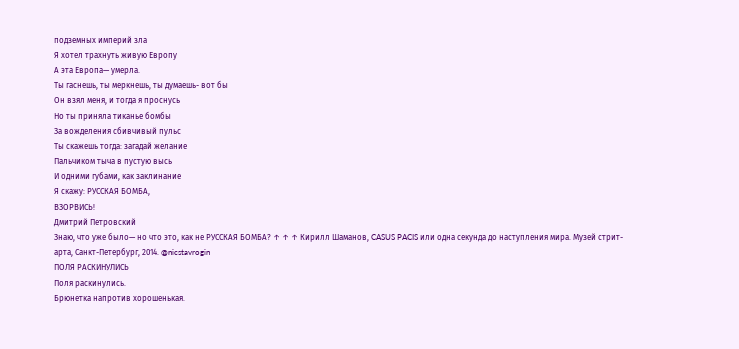подземных империй зла
Я хотел трахнуть живую Европу
А эта Европа— умерла.
Ты гаснешь, ты меркнешь, ты думаешь- вот бы
Он взял меня, и тогда я проснусь
Но ты приняла тиканье бомбы
За вожделения сбивчивый пульс
Ты скажешь тогда: загадай желание
Пальчиком тыча в пустую высь
И одними губами, как заклинание
Я скажу: РУССКАЯ БОМБА,
ВЗОРВИСЬ!
Дмитрий Петровский
Знаю, что уже было— но что это, как не РУССКАЯ БОМБА? ↑ ↑ ↑ Кирилл Шаманов, CASUS PACIS или одна секунда до наступления мира. Музей стрит-арта, Санкт-Петербург, 2014. @nicstavrogin
ПОЛЯ РАСКИНУЛИСЬ
Поля раскинулись.
Брюнетка напротив хорошенькая.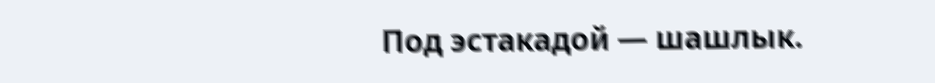Под эстакадой — шашлык.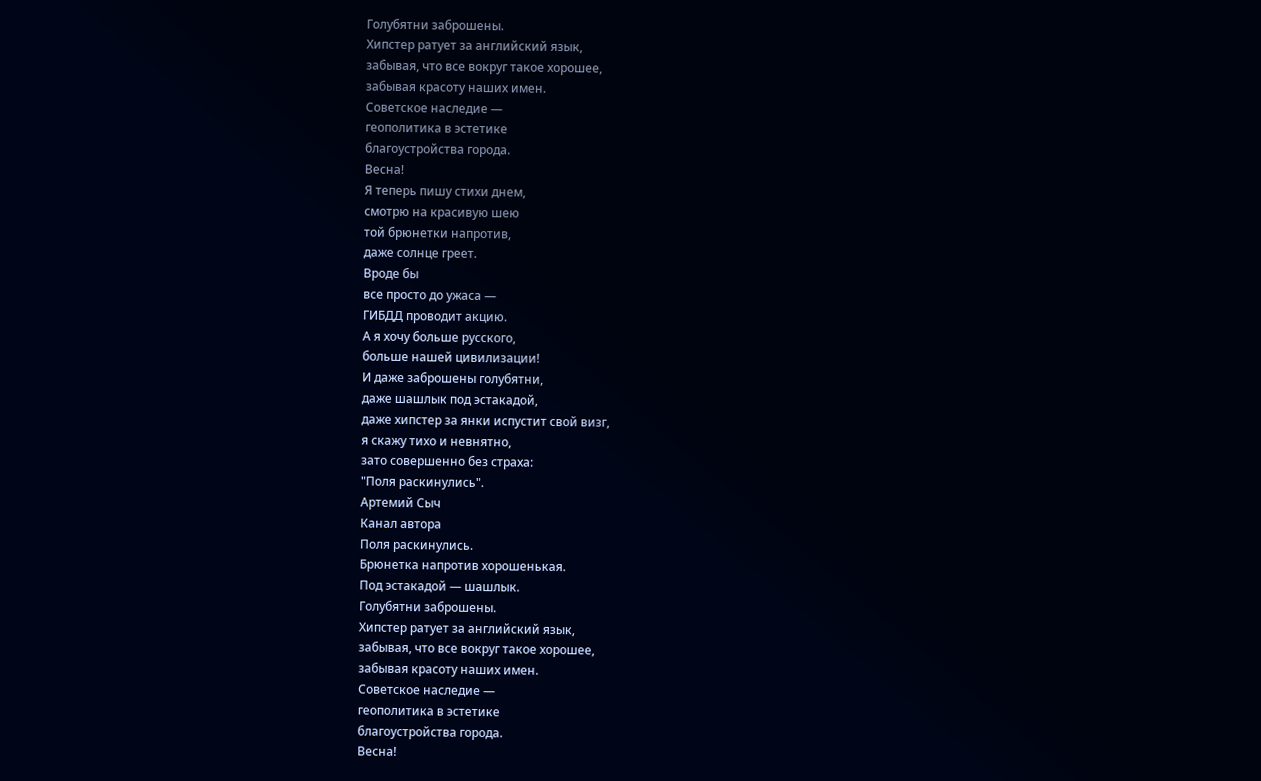Голубятни заброшены.
Хипстер ратует за английский язык,
забывая, что все вокруг такое хорошее,
забывая красоту наших имен.
Cоветское наследиe —
геополитика в эстетике
благоустройства города.
Весна!
Я теперь пишу стихи днем,
смотрю на красивую шею
той брюнетки напротив,
даже солнце греет.
Вроде бы
все просто до ужаса —
ГИБДД проводит акцию.
А я хочу больше русского,
больше нашей цивилизации!
И даже заброшены голубятни,
даже шашлык под эстакадой,
даже хипстер за янки испустит свой визг,
я скажу тихо и невнятно,
зато совершенно без страха:
"Поля раскинулись".
Артемий Сыч
Канал автора
Поля раскинулись.
Брюнетка напротив хорошенькая.
Под эстакадой — шашлык.
Голубятни заброшены.
Хипстер ратует за английский язык,
забывая, что все вокруг такое хорошее,
забывая красоту наших имен.
Cоветское наследиe —
геополитика в эстетике
благоустройства города.
Весна!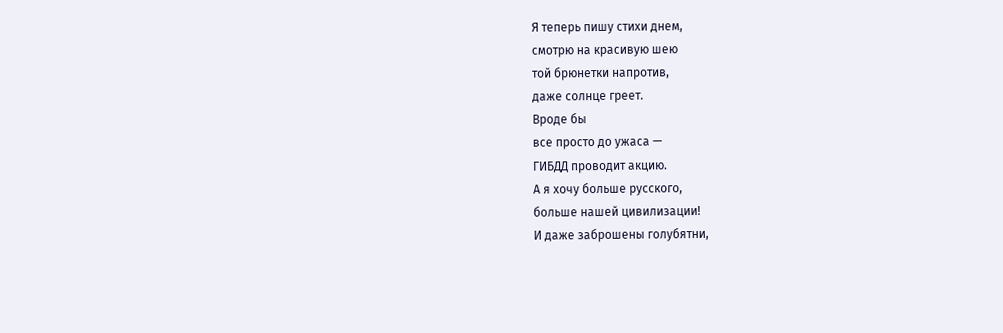Я теперь пишу стихи днем,
смотрю на красивую шею
той брюнетки напротив,
даже солнце греет.
Вроде бы
все просто до ужаса —
ГИБДД проводит акцию.
А я хочу больше русского,
больше нашей цивилизации!
И даже заброшены голубятни,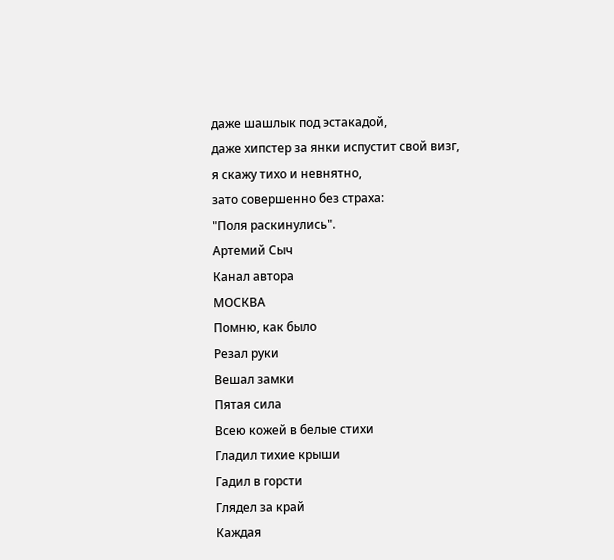даже шашлык под эстакадой,
даже хипстер за янки испустит свой визг,
я скажу тихо и невнятно,
зато совершенно без страха:
"Поля раскинулись".
Артемий Сыч
Канал автора
МОСКВА
Помню, как было
Резал руки
Вешал замки
Пятая сила
Всею кожей в белые стихи
Гладил тихие крыши
Гадил в горсти
Глядел за край
Каждая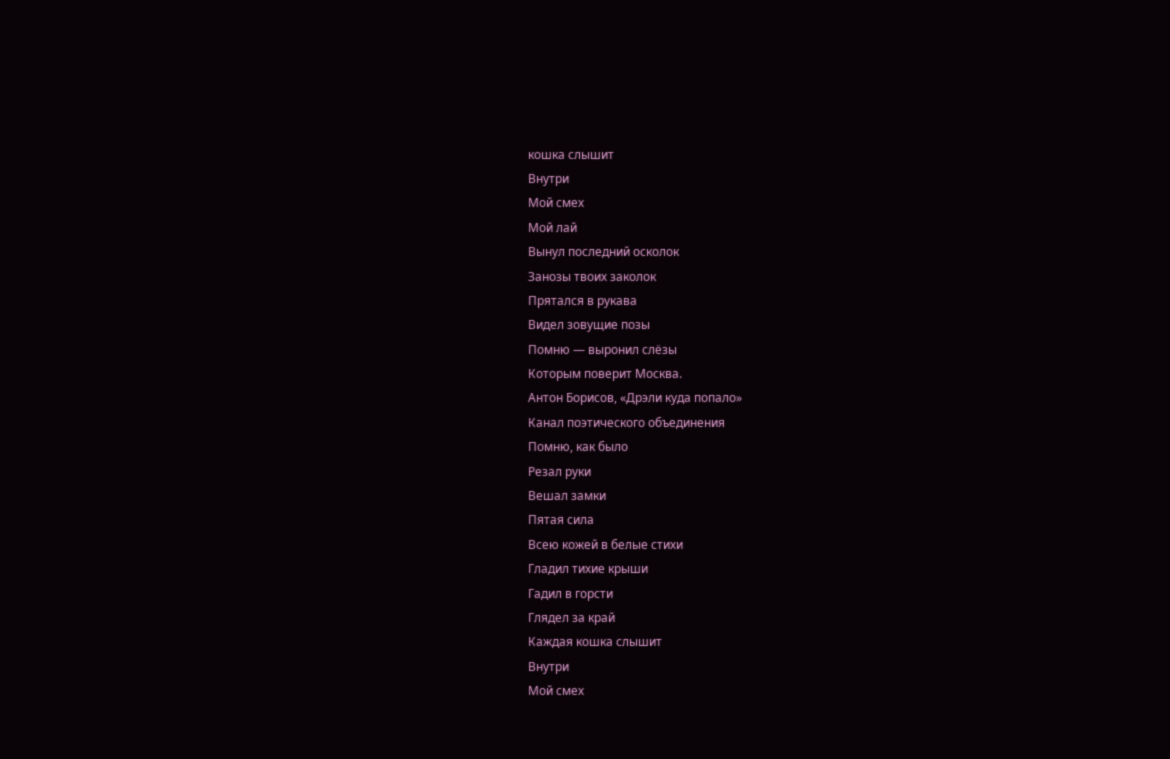кошка слышит
Внутри
Мой смех
Мой лай
Вынул последний осколок
Занозы твоих заколок
Прятался в рукава
Видел зовущие позы
Помню — выронил слёзы
Которым поверит Москва.
Антон Борисов, «Дрэли куда попало»
Канал поэтического объединения
Помню, как было
Резал руки
Вешал замки
Пятая сила
Всею кожей в белые стихи
Гладил тихие крыши
Гадил в горсти
Глядел за край
Каждая кошка слышит
Внутри
Мой смех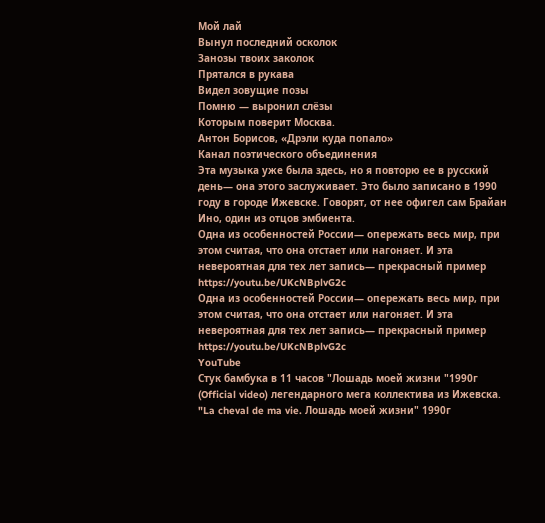Мой лай
Вынул последний осколок
Занозы твоих заколок
Прятался в рукава
Видел зовущие позы
Помню — выронил слёзы
Которым поверит Москва.
Антон Борисов, «Дрэли куда попало»
Канал поэтического объединения
Эта музыка уже была здесь, но я повторю ее в русский день— она этого заслуживает. Это было записано в 1990 году в городе Ижевске. Говорят, от нее офигел сам Брайан Ино, один из отцов эмбиента.
Одна из особенностей России— опережать весь мир, при этом считая, что она отстает или нагоняет. И эта невероятная для тех лет запись— прекрасный пример
https://youtu.be/UKcNBplvG2c
Одна из особенностей России— опережать весь мир, при этом считая, что она отстает или нагоняет. И эта невероятная для тех лет запись— прекрасный пример
https://youtu.be/UKcNBplvG2c
YouTube
Стук бамбука в 11 часов "Лошадь моей жизни "1990г
(Official video) легендарного мега коллектива из Ижевска. "La cheval de ma vie. Лошадь моей жизни" 1990г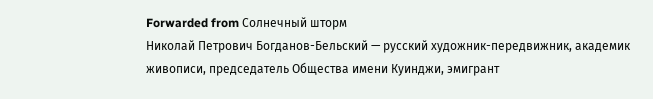Forwarded from Солнечный шторм
Николай Петрович Богданов-Бельский — русский художник-передвижник, академик живописи, председатель Общества имени Куинджи, эмигрант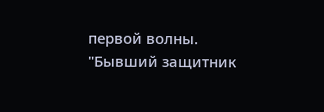первой волны.
"Бывший защитник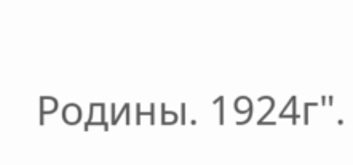Родины. 1924г".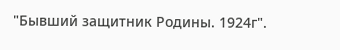"Бывший защитник Родины. 1924г".